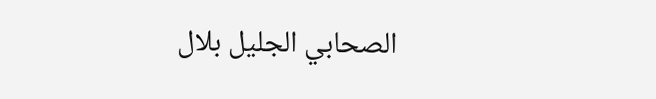الصحابي الجليل بلال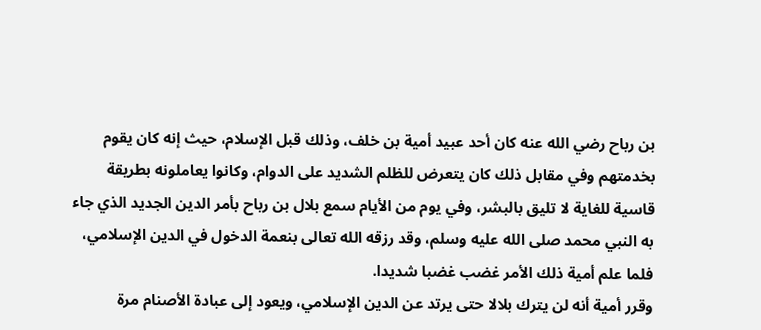بن رباح رضي الله عنه كان أحد عبيد أمية بن خلف، وذلك قبل الإسلام، حيث إنه كان يقوم بخدمتهم وفي مقابل ذلك كان يتعرض للظلم الشديد على الدوام، وكانوا يعاملونه بطريقة قاسية للغاية لا تليق بالبشر، وفي يوم من الأيام سمع بلال بن رباح بأمر الدين الجديد الذي جاء به النبي محمد صلى الله عليه وسلم، وقد رزقه الله تعالى بنعمة الدخول في الدين الإسلامي، فلما علم أمية ذلك الأمر غضب غضبا شديدا.
وقرر أمية أنه لن يترك بلالا حتى يرتد عن الدين الإسلامي، ويعود إلى عبادة الأصنام مرة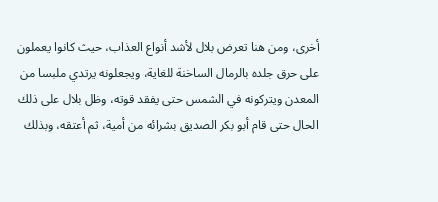أخرى، ومن هنا تعرض بلال لأشد أنواع العذاب، حيث كانوا يعملون على حرق جلده بالرمال الساخنة للغاية، ويجعلونه يرتدي ملبسا من المعدن ويتركونه في الشمس حتى يفقد قوته، وظل بلال على ذلك الحال حتى قام أبو بكر الصديق بشرائه من أمية، ثم أعتقه، وبذلك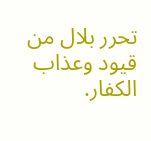تحرر بلال من قيود وعذاب الكفار.